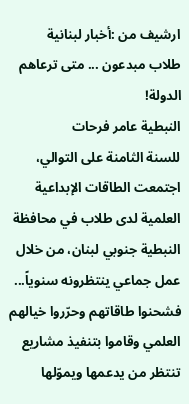ارشيف من :أخبار لبنانية
طلاب مبدعون ... متى ترعاهم الدولة!
النبطية عامر فرحات
للسنة الثامنة على التوالي، اجتمعت الطاقات الإبداعية العلمية لدى طلاب في محافظة النبطية جنوبي لبنان، من خلال عمل جماعي ينتظرونه سنوياً... فشحنوا طاقاتهم وحرّروا خيالهم العلمي وقاموا بتنفيذ مشاريع تنتظر من يدعمها ويموّلها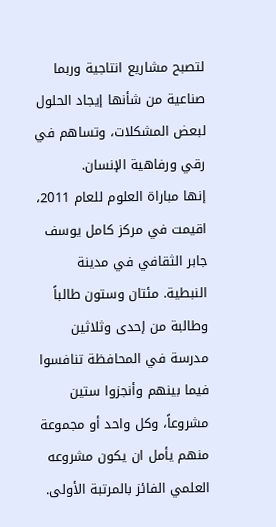لتصبح مشاريع انتاجية وربما صناعية من شأنها إيجاد الحلول لبعض المشكلات، وتساهم في رقي ورفاهية الإنسان.
إنها مباراة العلوم للعام 2011، اقيمت في مركز كامل يوسف جابر الثقافي في مدينة النبطية. مئتان وستون طالباً وطالبة من إحدى وثلاثين مدرسة في المحافظة تنافسوا فيما بينهم وأنجزوا ستين مشروعاً، وكل واحد أو مجموعة منهم يأمل ان يكون مشروعه العلمي الفائز بالمرتبة الأولى.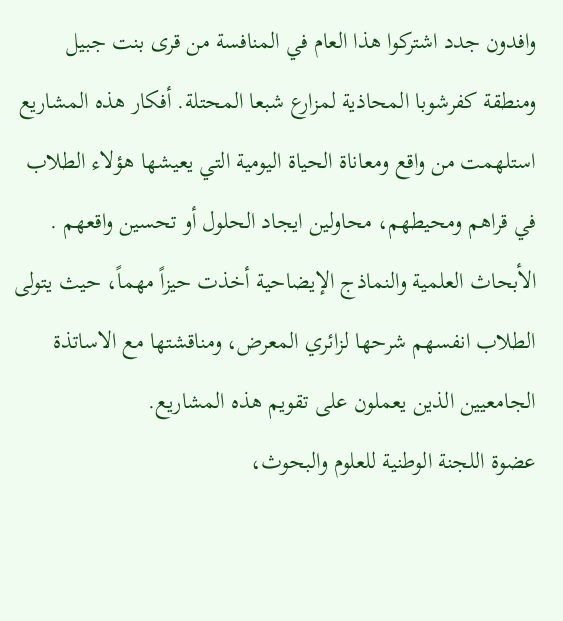وافدون جدد اشتركوا هذا العام في المنافسة من قرى بنت جبيل ومنطقة كفرشوبا المحاذية لمزارع شبعا المحتلة. أفكار هذه المشاريع استلهمت من واقع ومعاناة الحياة اليومية التي يعيشها هؤلاء الطلاب في قراهم ومحيطهم، محاولين ايجاد الحلول أو تحسين واقعهم . الأبحاث العلمية والنماذج الإيضاحية أخذت حيزاً مهماً، حيث يتولى الطلاب انفسهم شرحها لزائري المعرض، ومناقشتها مع الاساتذة الجامعيين الذين يعملون على تقويم هذه المشاريع.
عضوة اللجنة الوطنية للعلوم والبحوث،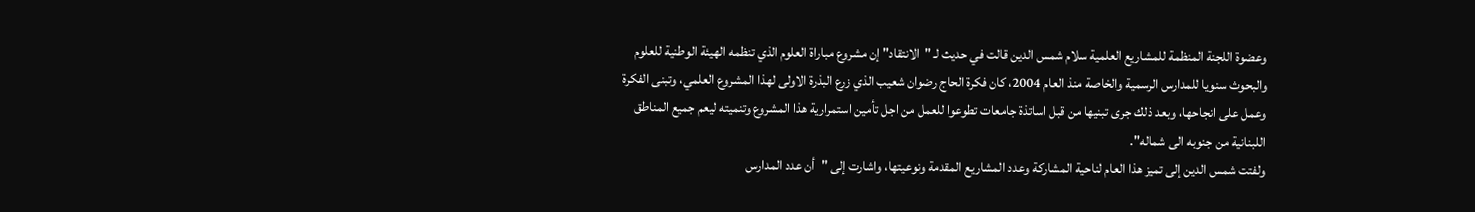وعضوة اللجنة المنظمة للمشاريع العلمية سلام شمس الدين قالت في حديث لـ "الانتقاد" إن مشروع مباراة العلوم الذي تنظمه الهيئة الوطنية للعلوم والبحوث سنويا للمدارس الرسمية والخاصة منذ العام 2004، كان فكرة الحاج رضوان شعيب الذي زرع البذرة الاولى لهذا المشروع العلمي، وتبنى الفكرة وعمل على انجاحها، وبعد ذلك جرى تبنيها من قبل اساتذة جامعات تطوعوا للعمل من اجل تأمين استمرارية هذا المشروع وتنميته ليعم جميع المناطق اللبنانية من جنوبه الى شماله".
ولفتت شمس الدين إلى تميز هذا العام لناحية المشاركة وعدد المشاريع المقدمة ونوعيتها، واشارت إلى "أن عدد المدارس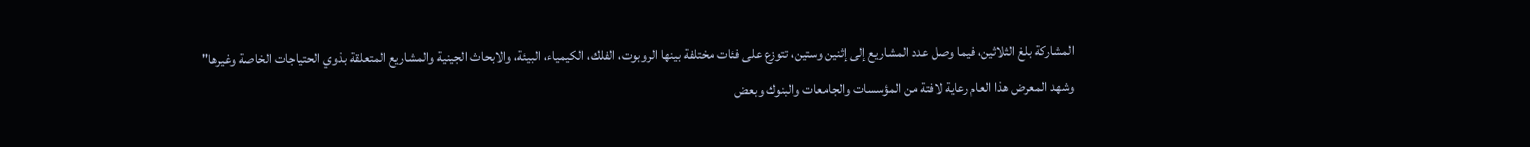المشاركة بلغ الثلاثين، فيما وصل عدد المشاريع إلى إثنين وستين، تتوزع على فئات مختلفة بينها الروبوت، الفلك، الكيمياء، البيئة، والابحاث الجينية والمشاريع المتعلقة بذوي الحتياجات الخاصة وغيرها"
وشهد المعرض هذا العام رعاية لافتة من المؤسسات والجامعات والبنوك وبعض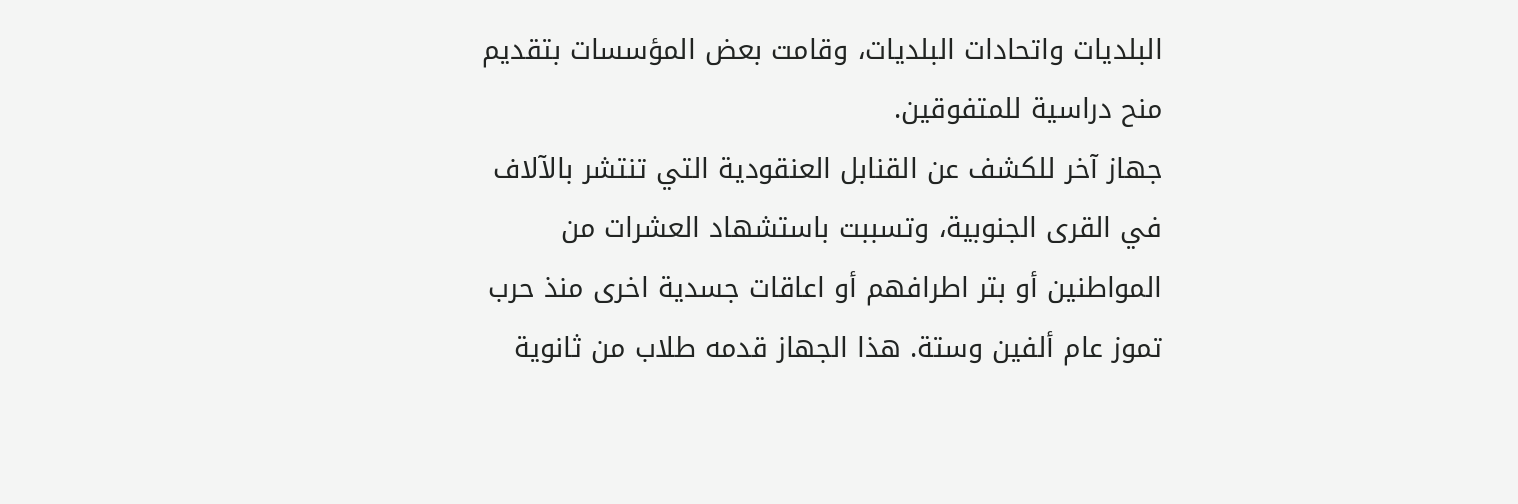البلديات واتحادات البلديات، وقامت بعض المؤسسات بتقديم منح دراسية للمتفوقين.
جهاز آخر للكشف عن القنابل العنقودية التي تنتشر بالآلاف في القرى الجنوبية، وتسببت باستشهاد العشرات من المواطنين أو بتر اطرافهم أو اعاقات جسدية اخرى منذ حرب تموز عام ألفين وستة. هذا الجهاز قدمه طلاب من ثانوية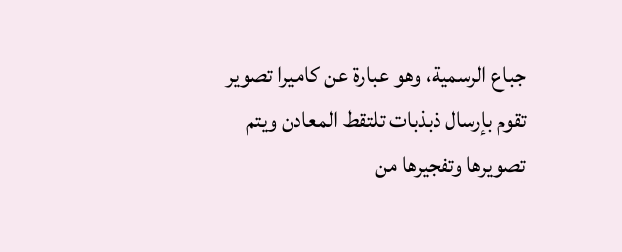جباع الرسمية، وهو عبارة عن كاميرا تصوير تقوم بإرسال ذبذبات تلتقط المعادن ويتم تصويرها وتفجيرها من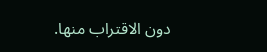دون الاقتراب منها.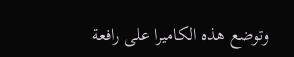وتوضع هذه الكاميرا على رافعة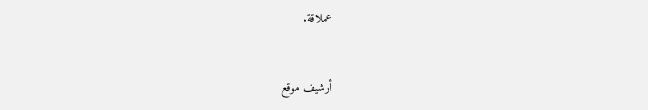عملاقة.


أرشيف موقع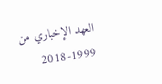العهد الإخباري من 1999-2018